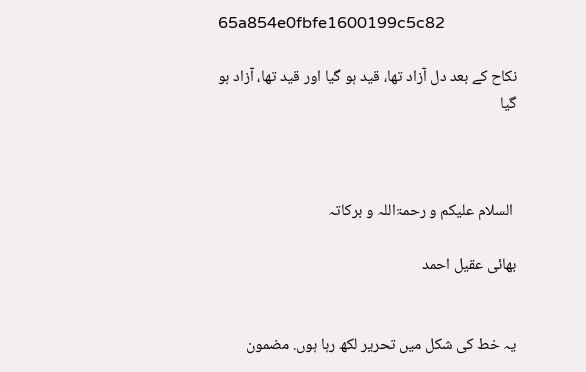65a854e0fbfe1600199c5c82

نکاح کے بعد دل آزاد تھا، قید ہو گیا اور قید تھا، آزاد ہو گیا



 السلام علیکم و رحمۃاللہ و برکاتہ

بھائی عقیل احمد


یہ خط کی شکل میں تحریر لکھ رہا ہوں. مضمون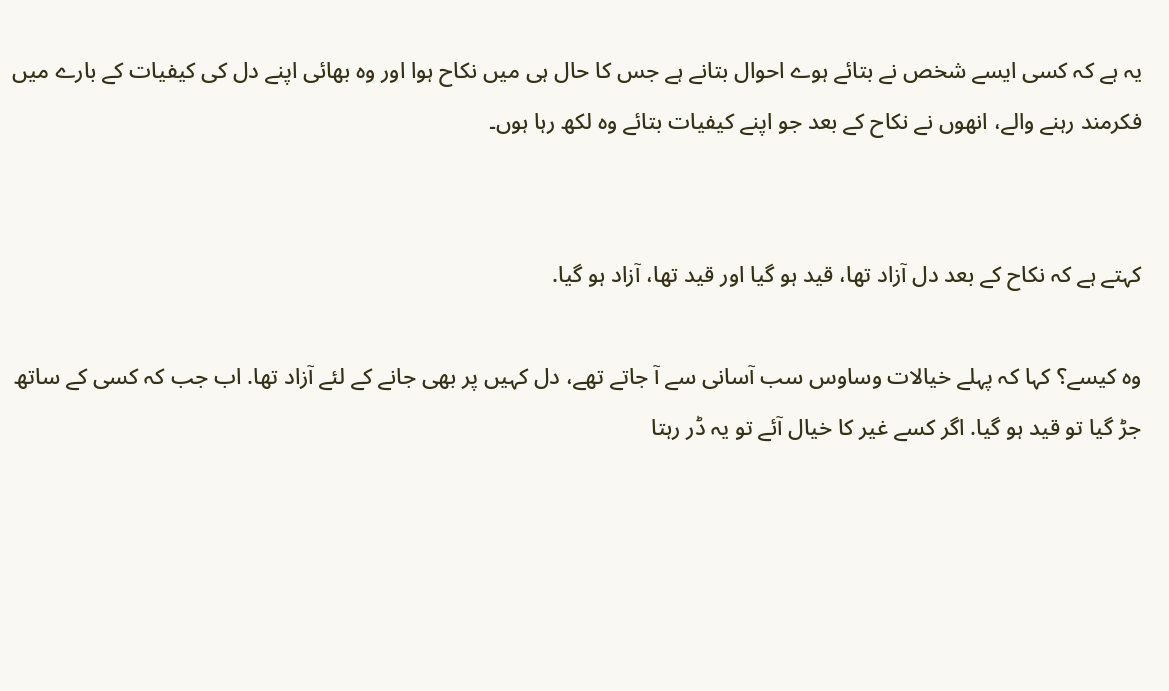یہ ہے کہ کسی ایسے شخص نے بتائے ہوے احوال بتانے ہے جس کا حال ہی میں نکاح ہوا اور وہ بھائی اپنے دل کی کیفیات کے بارے میں فکرمند رہنے والے، انھوں نے نکاح کے بعد جو اپنے کیفیات بتائے وہ لکھ رہا ہوں۔


کہتے ہے کہ نکاح کے بعد دل آزاد تھا، قید ہو گیا اور قید تھا، آزاد ہو گیا.

وہ کیسے؟ کہا کہ پہلے خیالات وساوس سب آسانی سے آ جاتے تھے، دل کہیں پر بھی جانے کے لئے آزاد تھا. اب جب کہ کسی کے ساتھ جڑ گیا تو قید ہو گیا. اگر کسے غیر کا خیال آئے تو یہ ڈر رہتا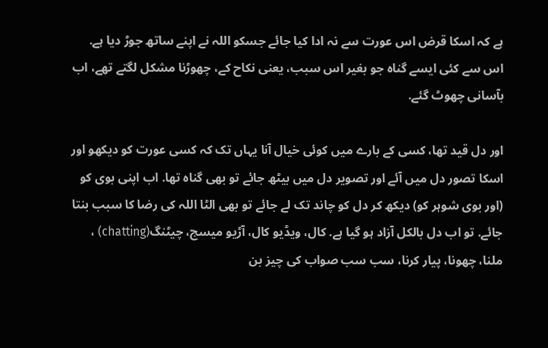ہے کہ اسکا قرض اس عورت سے نہ ادا کیا جائے جسکو اللہ نے اپنے ساتھ جوڑ دیا ہے. اس سے کئی ایسے گناہ جو بغیر اس سبب، یعنی نکاح کے، چھوڑنا مشکل لگتے تھے، اب بآسانی چھوٹ گئے.

اور دل قید تھا، کسی کے بارے میں کوئی خیال آنا یہاں تک کہ کسی عورت کو دیکھو اور اسکا تصور دل میں آئے اور تصویر دل میں بیٹھ جائے تو بھی گناہ تھا. اب اپنی بوی کو (اور بوی شوہر کو) دیکھ کر دل کو چاند تک لے جائے تو بھی الٹا اللہ کی رضا کا سبب بنتا جائے. تو اب دل بالکل آزاد ہو گیا ہے. کال، ویڈیو کال، آڑیو میسج، چیٹنگ(chatting) ، ملنا، چھونا، پیار کرنا، سب سب صواب کی چیز بن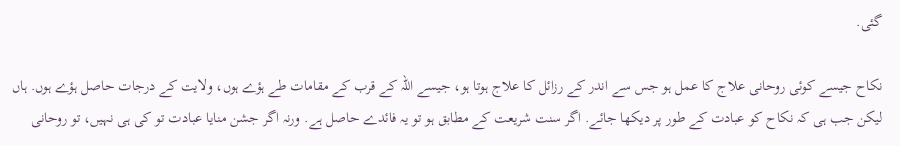گئی.

نکاح جیسے کوئی روحانی علاج کا عمل ہو جس سے اندر کے رزائل کا علاج ہوتا ہو، جیسے اللہ کے قرب کے مقامات طے ہؤے ہوں، ولایت کے درجات حاصل ہؤے ہوں. ہاں لیکن جب ہی کہ نکاح کو عبادت کے طور پر دیکھا جائے. اگر سنت شریعت کے مطابق ہو تو یہ فائدے حاصل ہے. ورنہ اگر جشن منایا عبادت تو کی ہی نہیں، تو روحانی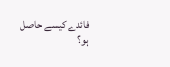فائدے کیسے حاصل ہو؟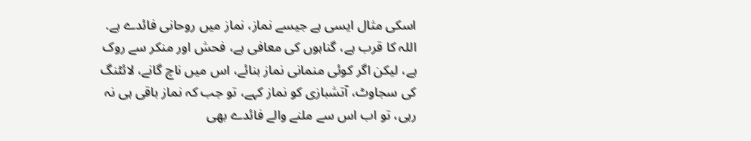اسکی مثال ایسی ہے جیسے نماز، نماز میں روحانی فائدے ہے. اللہ کا قرب ہے، گناہوں کی معافی ہے، فحش اور منکر سے روک ہے، لیکن اگر کوئی منمانی نماز بنائے، اس میں ناچ گانے، لائٹنگ کی سجاوٹ، آتشبازی کو نماز کہے، تو جب کہ نماز باقی ہی نہ رہی، تو اب اس سے ملنے والے فائدے بھی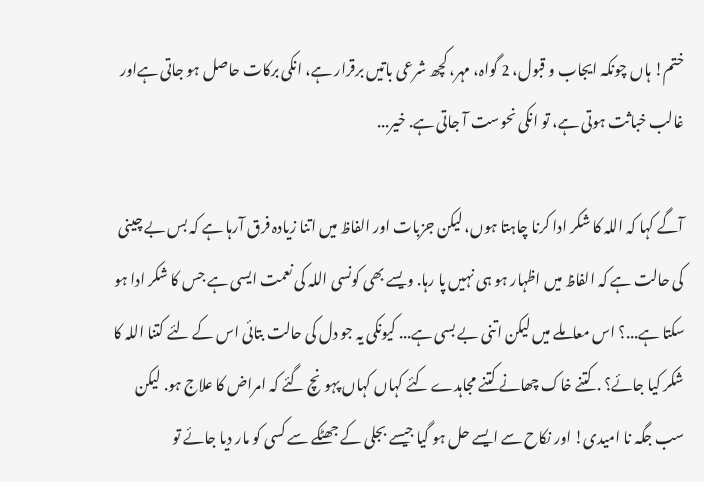ختم! ہاں چونکہ ایجاب و قبول، 2 گواہ، مہر، کچھ شرعی باتیں برقرار ہے، انکی برکات حاصل ہو جاتی ہےاور غالب خباثت ہوتی ہے، تو انکی نحوست آ جاتی ہے. خیر...

آگے کہا کہ اللہ کا شکر ادا کرنا چاہتا ہوں، لیکن جزبات اور الفاظ میں اتنا زیادہ فرق آرہا ہے کہ بس بے چینی کی حالت ہے کہ الفاظ میں اظہار ہو ہی نہیں پا رہا. ویسے بھی کونسی اللہ کی نعمت ایسی ہے جس کا شکر ادا ہو سکتا ہے...؟ اس معاملے میں لیکن اتنی بے بسی ہے... کیونکی یہ جو دل کی حالت بتائی اس کے لئے کتنا اللہ کا شکر کیا جائے؟ . کتنے خاک چھانے کتنے مجاہدے کئے کہاں کہاں پہونچ گئے کہ امراض کا علاج ہو. لیکن سب جگہ نا امیدی! اور نکاح سے ایسے حل ہو گیا جیسے بجلی کے جھٹکے سے کسی کو مار دیا جائے تو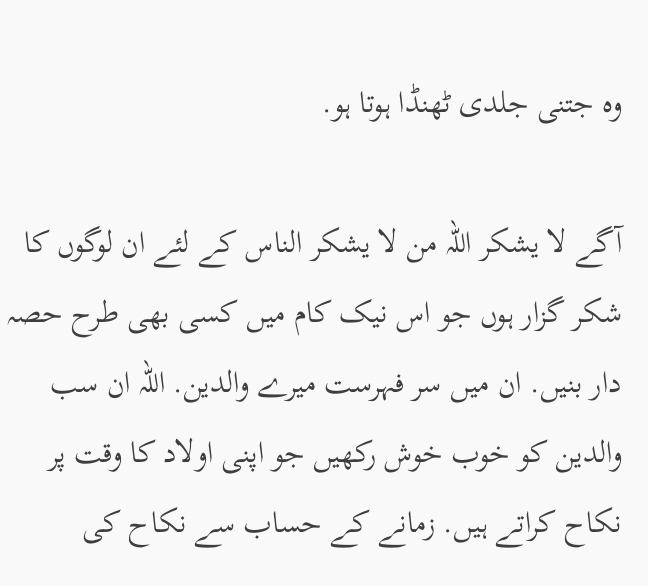وہ جتنی جلدی ٹھنڈا ہوتا ہو.

آگے لا یشکر اللہ من لا یشکر الناس کے لئے ان لوگوں کا شکر گزار ہوں جو اس نیک کام میں کسی بھی طرح حصہ دار بنیں. ان میں سر فہرست میرے والدین. اللہ ان سب والدین کو خوب خوش رکھیں جو اپنی اولاد کا وقت پر نکاح کراتے ہیں. زمانے کے حساب سے نکاح کی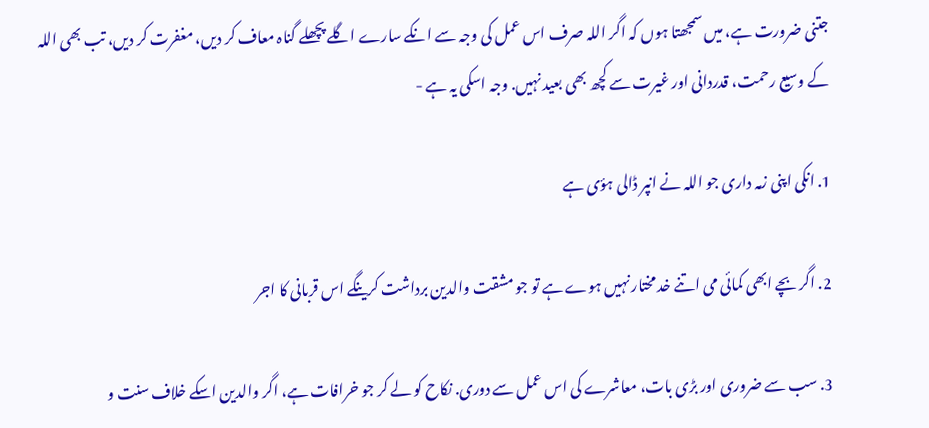جتنی ضرورت ہے، میں سمجھتا ہوں کہ اگر اللہ صرف اس عمل کی وجہ سے انکے سارے اگلے پچھلے گناہ معاف کر دیں، مغفرت کر دیں، تب بھی اللہ کے وسیع رحمت، قدردانی اور غیرت سے کچھ بھی بعید نہیں. وجہ اسکی یہ ہے -

1. انکی اپنی زمہ داری جو اللہ نے انپر ڈالی ہؤی ہے

2. اگر بچے ابھی کمائی می اتنے خد مختار نہیں ہوے ہے تو جو مشقت والدین برداشت کرینگے اس قربانی کا اجر

3. سب سے ضروری اور بڑی بات، معاشرے کی اس عمل سے دوری. نکاح کو لے کر جو خرافات ہے، اگر والدین اسکے خلاف سنت و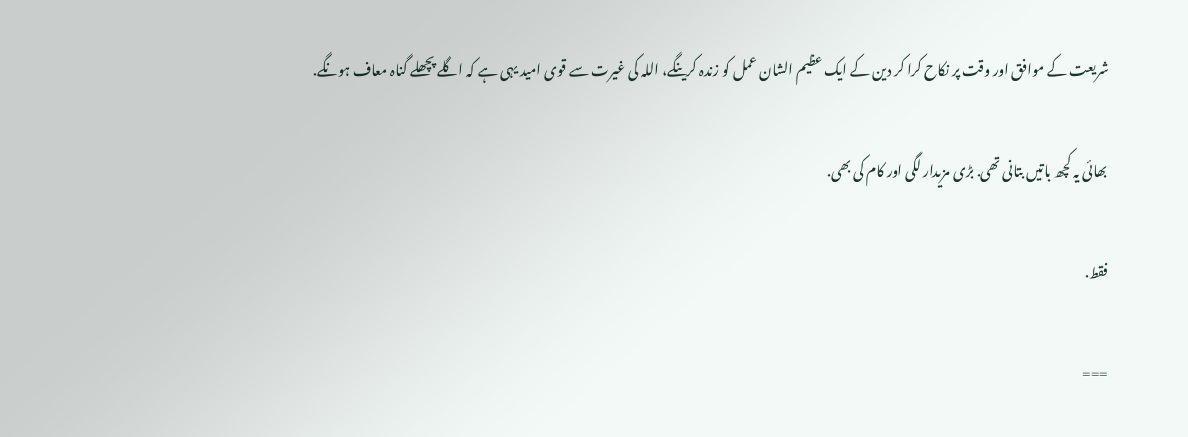شریعت کے موافق اور وقت پر نکاح کرا کر دین کے ایک عظیم الشان عمل کو زندہ کرینگے، اللہ کی غیرت سے قوی امید یہی ہے کہ اگلے پچھلے گناہ معاف ہونگے.

بھائی یہ کچھ باتیں بتانی تھی. بڑی مزیدار لگی اور کام کی بھی.

فقط.

===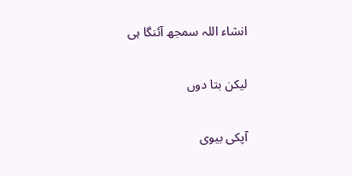انشاء اللہ سمجھ آئنگا ہی

لیکن بتا دوں

آپکی بیوی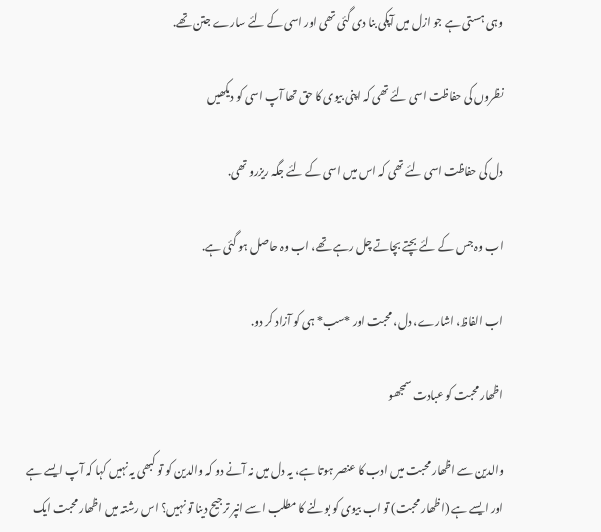وہی ہستی ہے جو ازل میں آپکی بنا دی گئی تھی اور اسی کے لئے سارے جتن تھے.

نظروں کی حفاظت اسی لئے تھی کہ اپنی بیوی کا حق تھا آپ اسی کو دیکھیں

دل کی حفاظت اسی لئے تھی کہ اس میں اسی کے لئے جگہ ریزرو تھی.

اب وہ جس کے لئے بچتے بچاتے چل رہے تھے، اب وہ حاصل ہو گئی ہے.

اب الفاظ، اشارے، دل، محبت اور *سب* ہی کو آزاد کر دو.

اظھار محبت کو عبادت سمجھو

والدین سے اظھار محبت میں ادب کا عنصر ہوتا ہے، یہ دل میں نہ آنے دو کہ والدین کو تو کبھی یہ نہیں کہا کہ آپ ایسے ہے اور ایسے ہے (اظھار محبت) تو اب بیوی کو بولنے کا مطلب اسے انپر ترجیح دینا تو نہیں؟ اس رشتہ میں اظھار محبت ایک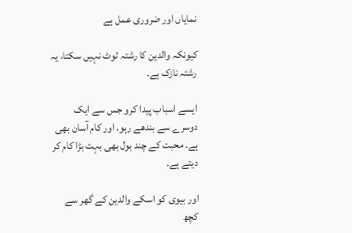نمایاں اور ضروری عمل ہے

کیونکہ والدین کا رشتہ ٹوٹ نہیں سکتا، یہ رشتہ نازک ہے.

ایسے اسباب پیدا کرو جس سے ایک دوسرے سے بندھے رہو. اور کام آسان بھی ہے. محبت کے چند بول بھی بہت بڑا کام کر دیتے ہے.

اور بیوی کو اسکے والدین کے گھر سے کچھ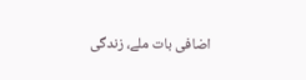اضافی بات ملے، زندگی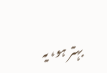بہتر ہو، یہ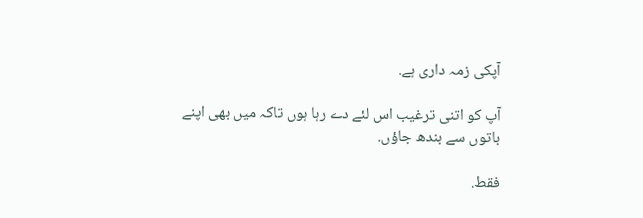آپکی زمہ داری ہے.

آپ کو اتنی ترغیب اس لئے دے رہا ہوں تاکہ میں بھی اپنے باتوں سے بندھ جاؤں.

فقط.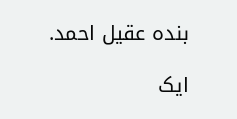بندہ عقیل احمد.

ایک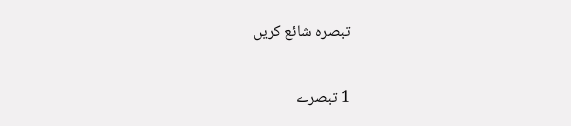تبصرہ شائع کریں

1 تبصرے